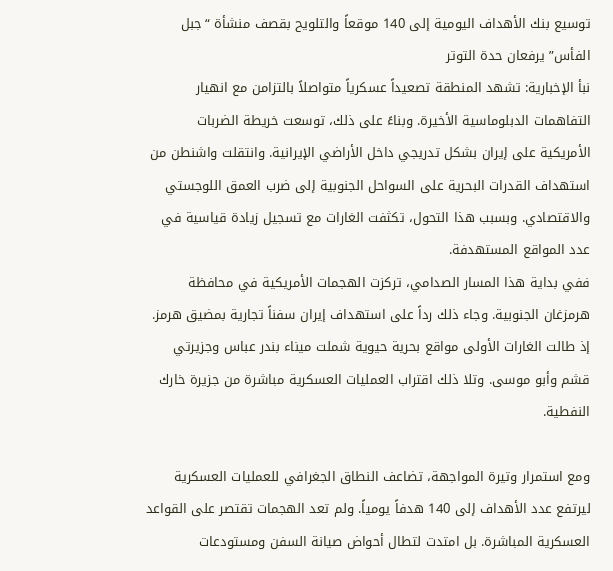توسيع بنك الأهداف اليومية إلى 140 موقعاً والتلويح بقصف منشأة “جبل الفأس” يرفعان حدة التوتر
نبأ الإخبارية: تشهد المنطقة تصعيداً عسكرياً متواصلاً بالتزامن مع انهيار التفاهمات الدبلوماسية الأخيرة. وبناءً على ذلك، توسعت خريطة الضربات الأمريكية على إيران بشكل تدريجي داخل الأراضي الإيرانية. وانتقلت واشنطن من استهداف القدرات البحرية على السواحل الجنوبية إلى ضرب العمق اللوجستي والاقتصادي. وبسبب هذا التحول، تكثفت الغارات مع تسجيل زيادة قياسية في عدد المواقع المستهدفة.
ففي بداية هذا المسار الصدامي، تركزت الهجمات الأمريكية في محافظة هرمزغان الجنوبية. وجاء ذلك رداً على استهداف إيران سفناً تجارية بمضيق هرمز. إذ طالت الغارات الأولى مواقع بحرية حيوية شملت ميناء بندر عباس وجزيرتي قشم وأبو موسى. وتلا ذلك اقتراب العمليات العسكرية مباشرة من جزيرة خارك النفطية.

ومع استمرار وتيرة المواجهة، تضاعف النطاق الجغرافي للعمليات العسكرية ليرتفع عدد الأهداف إلى 140 هدفاً يومياً. ولم تعد الهجمات تقتصر على القواعد العسكرية المباشرة. بل امتدت لتطال أحواض صيانة السفن ومستودعات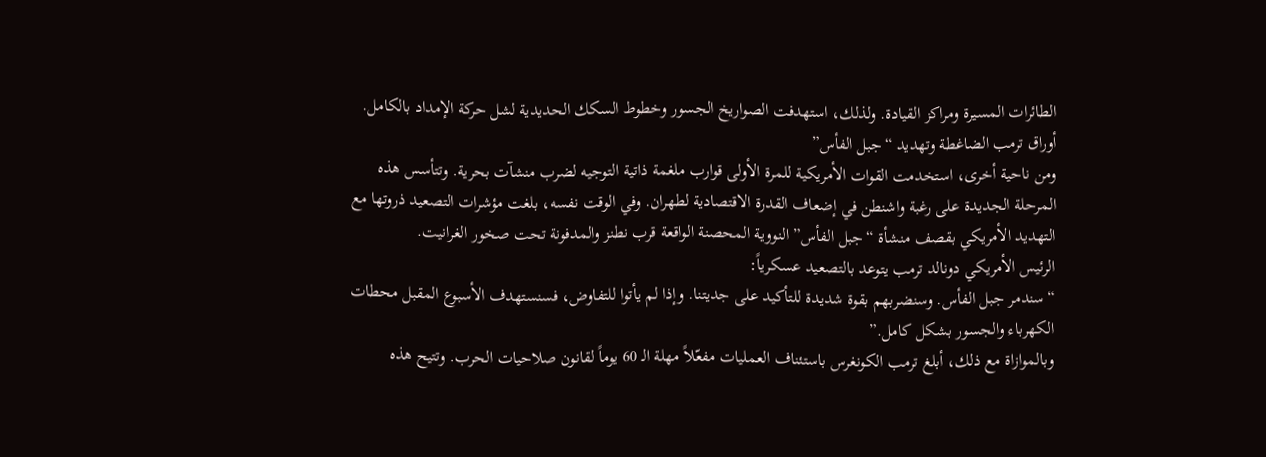الطائرات المسيرة ومراكز القيادة. ولذلك، استهدفت الصواريخ الجسور وخطوط السكك الحديدية لشل حركة الإمداد بالكامل.
أوراق ترمب الضاغطة وتهديد “جبل الفأس”
ومن ناحية أخرى، استخدمت القوات الأمريكية للمرة الأولى قوارب ملغمة ذاتية التوجيه لضرب منشآت بحرية. وتتأسس هذه المرحلة الجديدة على رغبة واشنطن في إضعاف القدرة الاقتصادية لطهران. وفي الوقت نفسه، بلغت مؤشرات التصعيد ذروتها مع التهديد الأمريكي بقصف منشأة “جبل الفأس” النووية المحصنة الواقعة قرب نطنز والمدفونة تحت صخور الغرانيت.
الرئيس الأمريكي دونالد ترمب يتوعد بالتصعيد عسكرياً:
“سندمر جبل الفأس. وسنضربهم بقوة شديدة للتأكيد على جديتنا. وإذا لم يأتوا للتفاوض، فسنستهدف الأسبوع المقبل محطات الكهرباء والجسور بشكل كامل.”
وبالموازاة مع ذلك، أبلغ ترمب الكونغرس باستئناف العمليات مفعّلاً مهلة الـ 60 يوماً لقانون صلاحيات الحرب. وتتيح هذه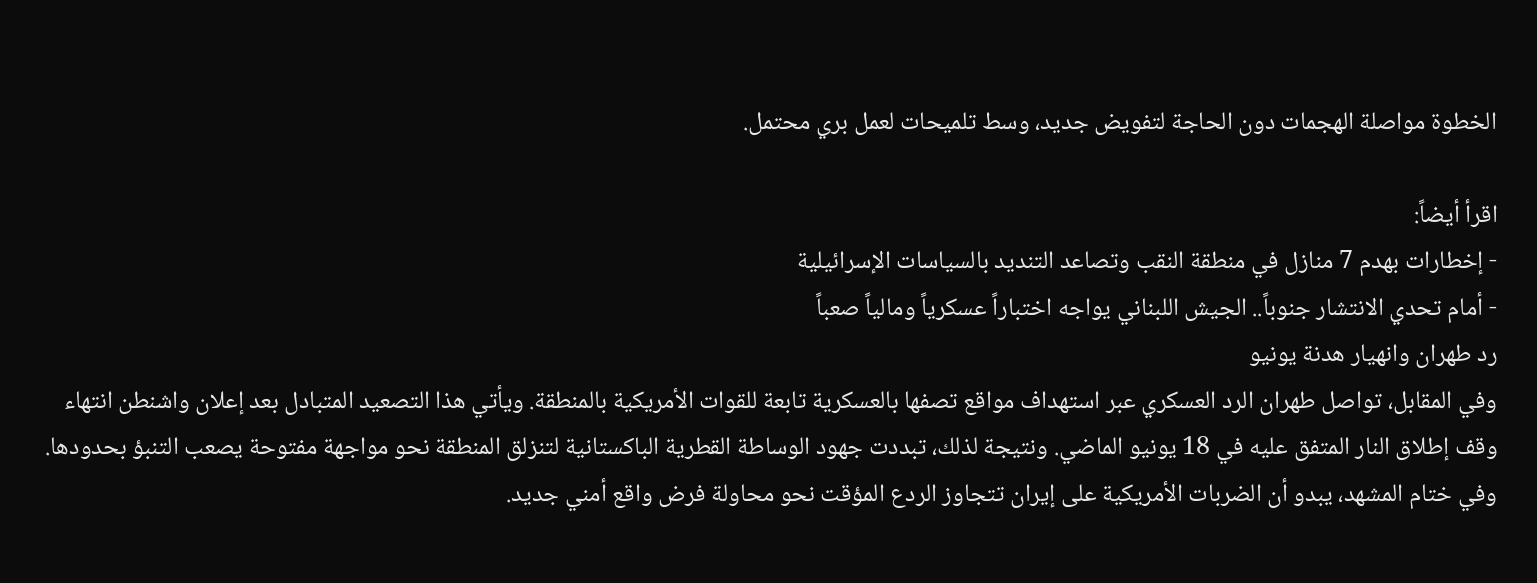الخطوة مواصلة الهجمات دون الحاجة لتفويض جديد، وسط تلميحات لعمل بري محتمل.

اقرأ أيضاً:
- إخطارات بهدم 7 منازل في منطقة النقب وتصاعد التنديد بالسياسات الإسرائيلية
- أمام تحدي الانتشار جنوباً.. الجيش اللبناني يواجه اختباراً عسكرياً ومالياً صعباً
رد طهران وانهيار هدنة يونيو
وفي المقابل، تواصل طهران الرد العسكري عبر استهداف مواقع تصفها بالعسكرية تابعة للقوات الأمريكية بالمنطقة. ويأتي هذا التصعيد المتبادل بعد إعلان واشنطن انتهاء وقف إطلاق النار المتفق عليه في 18 يونيو الماضي. ونتيجة لذلك، تبددت جهود الوساطة القطرية الباكستانية لتنزلق المنطقة نحو مواجهة مفتوحة يصعب التنبؤ بحدودها.
وفي ختام المشهد، يبدو أن الضربات الأمريكية على إيران تتجاوز الردع المؤقت نحو محاولة فرض واقع أمني جديد.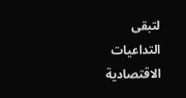لتبقى التداعيات الاقتصادية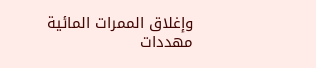وإغلاق الممرات المائية مهددات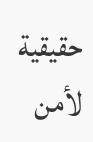حقيقية لأمن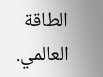الطاقة العالمي.